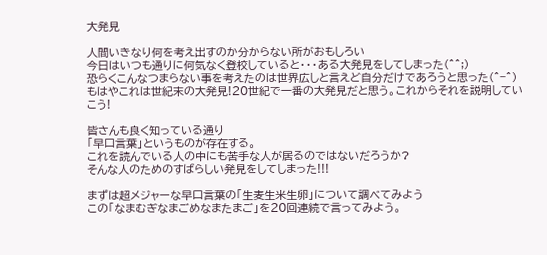大発見

人間いきなり何を考え出すのか分からない所がおもしろい
今日はいつも通りに何気なく登校していると・・・ある大発見をしてしまった(^^;)
恐らくこんなつまらない事を考えたのは世界広しと言えど自分だけであろうと思った(^−^)
もはやこれは世紀末の大発見!20世紀で一番の大発見だと思う。これからそれを説明していこう!

皆さんも良く知っている通り
「早口言葉」というものが存在する。
これを読んでいる人の中にも苦手な人が居るのではないだろうか?
そんな人のためのすばらしい発見をしてしまった!!!

まずは超メジャーな早口言葉の「生麦生米生卵」について調べてみよう
この「なまむぎなまごめなまたまご」を20回連続で言ってみよう。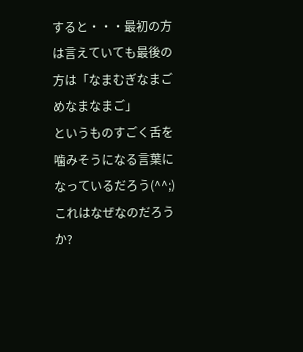すると・・・最初の方は言えていても最後の方は「なまむぎなまごめなまなまご」
というものすごく舌を噛みそうになる言葉になっているだろう(^^;)
これはなぜなのだろうか?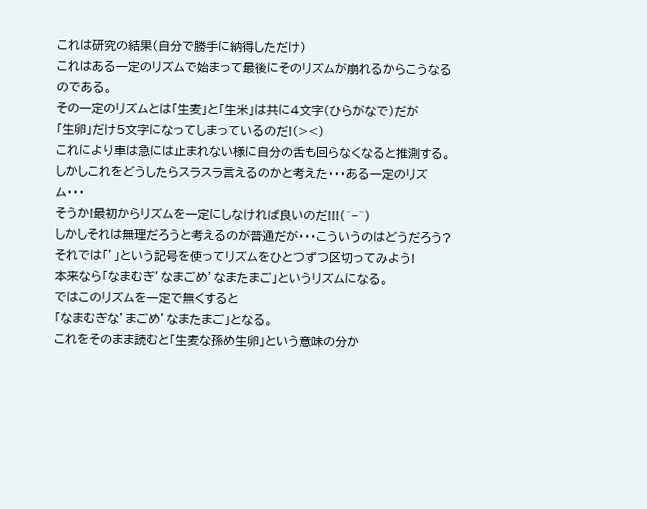これは研究の結果(自分で勝手に納得しただけ)
これはある一定のリズムで始まって最後にそのリズムが崩れるからこうなるのである。
その一定のリズムとは「生麦」と「生米」は共に4文字(ひらがなで)だが
「生卵」だけ5文字になってしまっているのだ!(><)
これにより車は急には止まれない様に自分の舌も回らなくなると推測する。
しかしこれをどうしたらスラスラ言えるのかと考えた・・・ある一定のリズム・・・
そうか!最初からリズムを一定にしなければ良いのだ!!!(^−^)
しかしそれは無理だろうと考えるのが普通だが・・・こういうのはどうだろう?
それでは「’」という記号を使ってリズムをひとつずつ区切ってみよう!
本来なら「なまむぎ’なまごめ’なまたまご」というリズムになる。
ではこのリズムを一定で無くすると
「なまむぎな’まごめ’なまたまご」となる。
これをそのまま読むと「生麦な孫め生卵」という意味の分か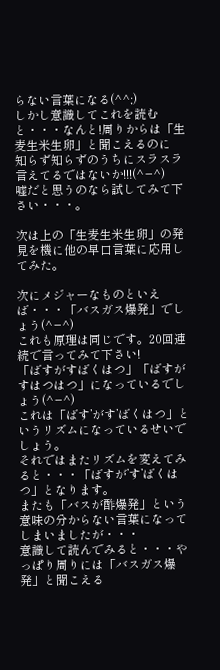らない言葉になる(^^;)
しかし意識してこれを読むと・・・なんと!周りからは「生麦生米生卵」と聞こえるのに
知らず知らずのうちにスラスラ言えてるではないか!!!(^−^)
嘘だと思うのなら試してみて下さい・・・。

次は上の「生麦生米生卵」の発見を機に他の早口言葉に応用してみた。

次にメジャーなものといえば・・・「バスガス爆発」でしょう(^−^)
これも原理は同じです。20回連続で言ってみて下さい!
「ばすがすばくはつ」「ばすがすはつはつ」になっているでしょう(^−^)
これは「ばす’がす’ばくはつ」というリズムになっているせいでしょう。
それではまたリズムを変えてみると・・・「ばすが’す’ばくはつ」となります。
またも「バスが酢爆発」という意味の分からない言葉になってしまいましたが・・・
意識して読んでみると・・・やっぱり周りには「バスガス爆発」と聞こえる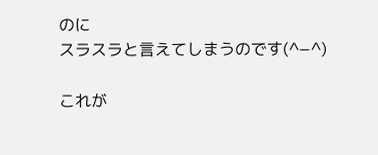のに
スラスラと言えてしまうのです(^−^)

これが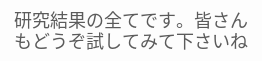研究結果の全てです。皆さんもどうぞ試してみて下さいね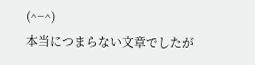(^−^)
本当につまらない文章でしたが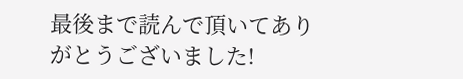最後まで読んで頂いてありがとうございました!